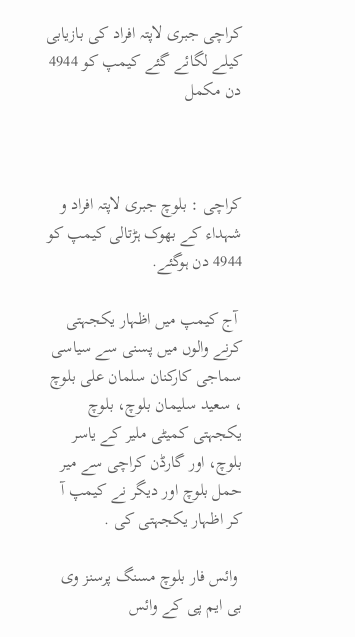کراچی جبری لاپتہ افراد کی بازیابی کیلے لگائے گئے کیمپ کو 4944 دن مکمل



کراچی : بلوچ جبری لاپتہ افراد و شہداء کے بھوک ہڑتالی کیمپ کو 4944 دن ہوگئے.

 آج کیمپ میں اظہار یکجہتی کرنے والوں میں پسنی سے سیاسی سماجی کارکنان سلمان علی بلوچ ، سعید سلیمان بلوچ، بلوچ یکجہتی کمیٹی ملیر کے یاسر بلوچ، اور گارڈن کراچی سے میر حمل بلوچ اور دیگر نے کیمپ آ کر اظہار یکجہتی کی .

 وائس فار بلوچ مسنگ پرسنز وی بی ایم پی کے وائس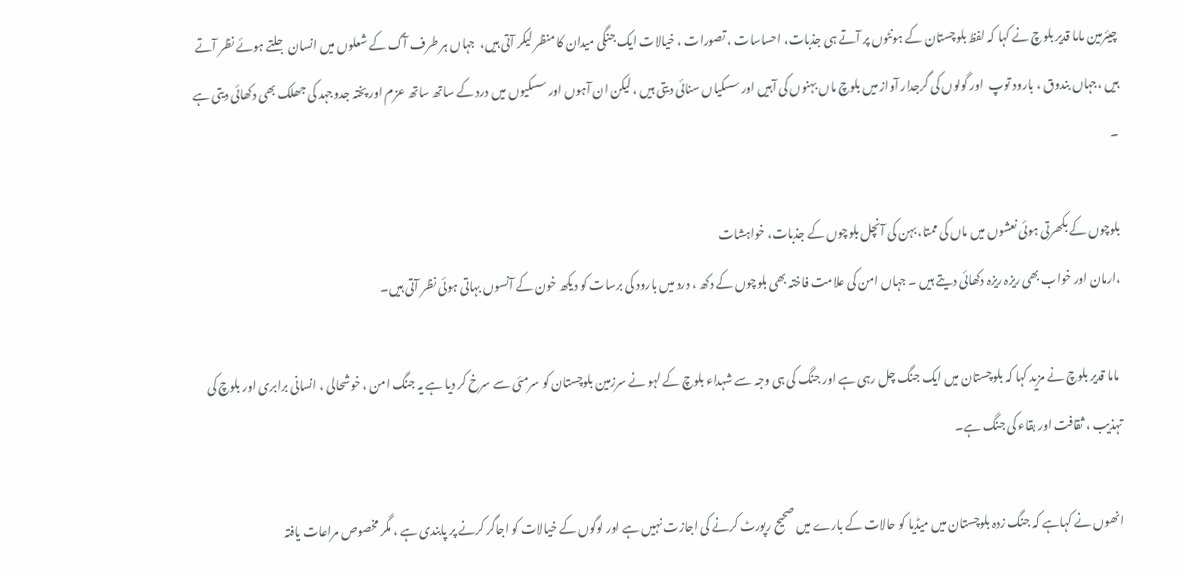چیئرمین ماما قدیر بلوچ نے کہا کہ لفظ بلوچستان کے ہونٹوں پر آتے ہی جذبات، احساسات ، تصورات ، خیالات ایک جنگی میدان کا منظر لیکر آتی ہیں،  جہاں ہر طرف آگ کے شعلوں میں انسان جلتے ہوئے نظر آتے ہیں ،جہاں بندوق ، بارود توپ  اور گولوں کی گرجدار آواز میں بلوچ ماں بہنوں کی آہیں اور سسکیاں سنائی دیتی ہیں ، لیکن ان آہوں اور سسکیوں میں درد کے ساتھ ساتھ عزم اور پختہ جدوجہد کی جھلک بھی دکھائی دیتی ہے ۔

بلوچوں کے بکھرتی ہوئی نعشوں میں ماں کی ممتا، بہن کی آنچل بلوچوں کے جذبات، خواہشات
،ارمان اور خواب بھی ریزہ ریزہ دکھائی دیتے ہیں ۔ جہاں امن کی علامت فاختہ بھی بلوچوں کے دکھ ، درد میں بارود کی برسات کو دیکھ خون کے آنسوں بہاتی ہوئی نظر آتی ہیں۔

 ماما قدیر بلوچ نے مزید کہا کہ بلوچستان میں ایک جنگ چل رہی ہے اور جنگ کی ہی وجہ سے شہداء بلوچ کے لہو نے سرزمین بلوچستان کو سرمئی سے سرخ کر دیا ہے یہ جنگ امن ، خوشحالی ، انسانی برابری اور بلوچ کی تہذیب ، ثقافت اور بقاء کی جنگ ہے۔

انھوں نے کہاہے کہ جنگ زدہ بلوچستان میں میڈیا کو حالات کے بارے میں صحیح رپورٹ کرنے کی اجازت نہیں ہے اور لوگوں کے خیالات کو اجاگر کرنے پر پابندی ہے ، مگر مخصوص مراعات یافتہ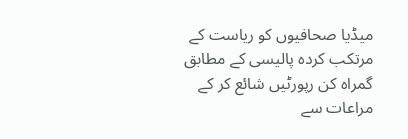میڈیا صحافیوں کو ریاست کے مرتکب کردہ پالیسی کے مطابق گمراہ کن رپورٹیں شائع کر کے مراعات سے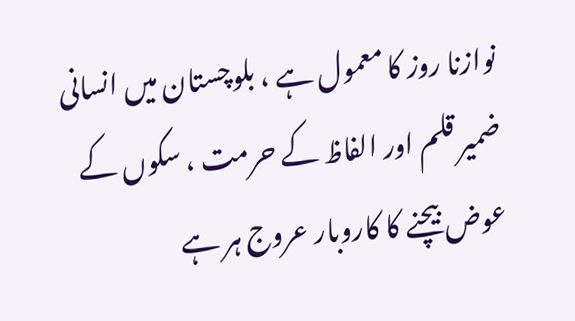نوازنا روز کا معمول ہے ، بلوچستان میں انسانی ضمیر قلم اور الفاظ کے حرمت ، سکوں کے عوض بیچنے کا کاروبار عروج ہر ہے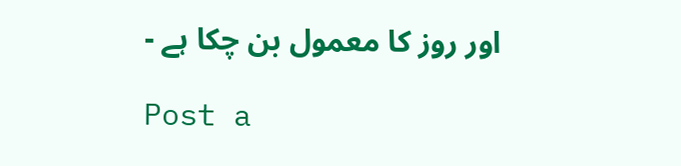اور روز کا معمول بن چکا ہے -

Post a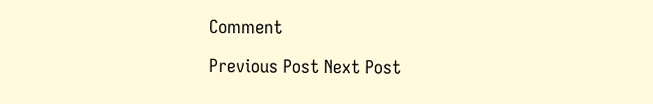Comment

Previous Post Next Post